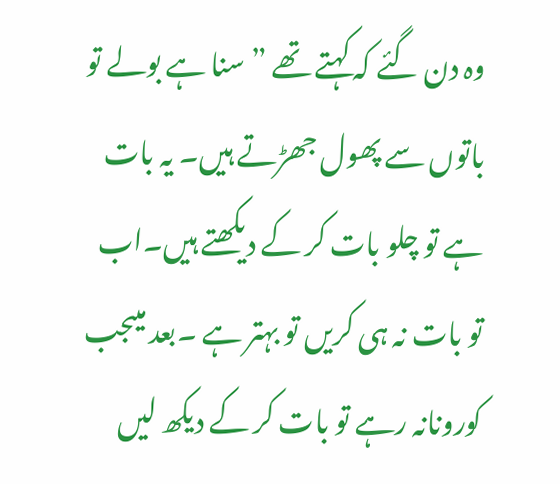وہ دن گئے کہ کہتے تھے ” سنا ہے بولے تو باتوں سے پھول جھڑتے ہیں۔ یہ بات ہے تو چلو بات کر کے دیکھتے ہیں۔اب تو بات نہ ہی کریں تو بہتر ہے ۔بعد میںجب کورونانہ رہے تو بات کر کے دیکھ لیں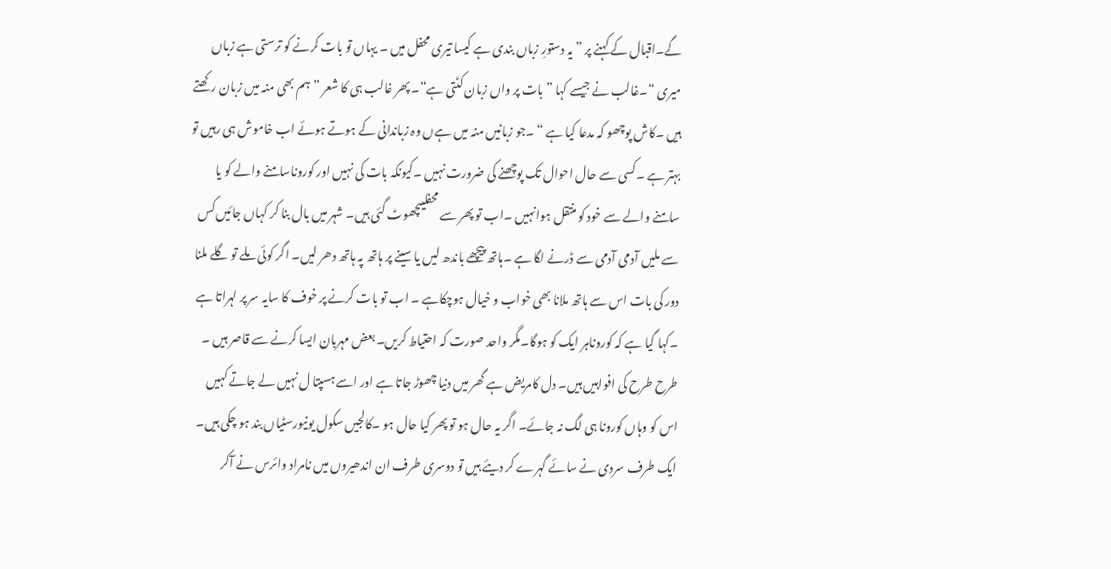گے۔اقبال کے کہنے پر ” یہ دستورِ زباں بندی ہے کیسا تیری محفل میں ۔ یہاں تو بات کرنے کو ترستی ہے زباں میری “۔غالب نے جیسے کہا ” بات پر واں زبان کٹتی ہے“۔ پھر غالب ہی کا شعر ” ہم بھی منہ میں زبان رکھتے ہیں ۔کاش پوچھو کہ مدعا کیا ہے “ ۔جو زبانیں منہ میں ہےں وہ زباندانی کے ہوتے ہوئے اب خاموش ہی رہیں تو بہتر ہے ۔کسی سے حال احوال تک پوچھنے کی ضرورت نہیں ۔کیونکہ بات کی نہیں اور کوروناسامنے والے کو یا سامنے والے سے خود کو منتقل ہوانہیں ۔اب تو پھر سے محفلیںچھوٹ گئی ہیں۔ شہر میں بال بنا کر کہاں جائیں کس سے ملیں آدمی آدمی سے ڈرنے لگا ہے ۔ہاتھ پیچھے باندھ لیں یا سینے پر ہاتھ پہ ہاتھ دھر لیں۔ اگر کوئی ملے تو گلے ملنا دور کی بات اس سے ہاتھ ملانا بھی خواب و خیال ہوچکاہے ۔ اب تو بات کرنے پر خوف کا سایہ سر پر لہراتا ہے ۔کہا گیا ہے کہ کوروناہر ایک کو ہوگا۔مگر واحد صورت کہ احتیاط کریں۔ بعض مہربان ایسا کرنے سے قاصر ہیں ۔ طرح طرح کی افواہیں ہیں۔ دل کامریض ہے گھر میں دنیا چھوڑ جاتا ہے اور اسے ہسپتا ل نہیں لے جاتے کہیں اس کو وہاں کورونا ہی لگ نہ جائے۔ اگر یہ حال ہو تو پھر کیا حال ہو ۔کالجیں سکول یونیورسٹیاں بند ہو چکی ہیں۔ ایک طرف سردی نے سائے گہرے کر دیئے ہیں تو دوسری طرف ان اندھیروں میں نامراد وائرس نے آکر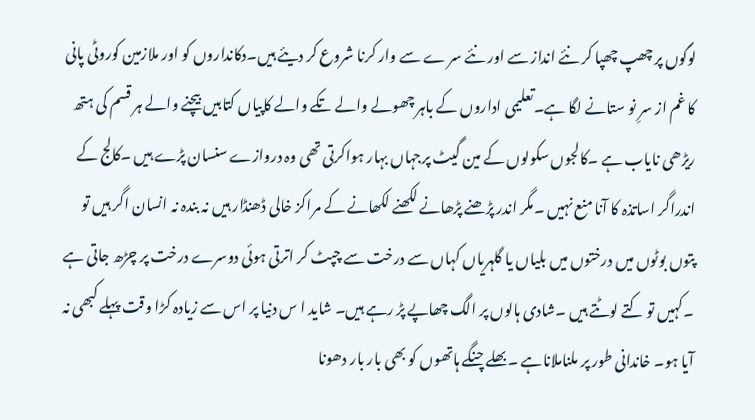لوگوں پر چھپ چھپا کر نئے انداز سے اور نئے سر ے سے وار کرنا شروع کر دیئے ہیں۔دکانداروں کو اور ملازمین کوروٹی پانی کا غم از سرِ نو ستانے لگا ہے۔تعلیمی اداروں کے باہر چھولے والے تکے والے کاپیاں کتابیں بیچنے والے ہر قسم کی ہتھ ریڑھی نایاب ہے ۔کالجوں سکولوں کے مین گیٹ پرجہاں بہار ہواکرتی تھی وہ دروازے سنسان پڑے ہیں ۔کالج کے اندراگر اساتذہ کا آنا منع نہیں ۔مگر اندر پڑھنے پڑھانے لکھنے لکھانے کے مراکز خالی ڈھنڈار ہیں نہ بندہ نہ انسان اگر ہیں تو پتوں بوٹوں میں درختوں میں بلیاں یا گلہریاں کہاں سے درخت سے چپٹ کر اترتی ہوئی دوسرے درخت پر چڑھ جاتی ہے ۔کہیں تو کتے لوٹتے ہیں ۔شادی ہالوں پر الگ چھاپے پڑ رہے ہیں۔ شاید ا س دنیا پر اس سے زیادہ کڑا وقت پہلے کبھی نہ آیا ہو۔ خاندانی طور پر ملناملاناہے ۔بھلے چنگے ہاتھوں کو بھی بار بار دھونا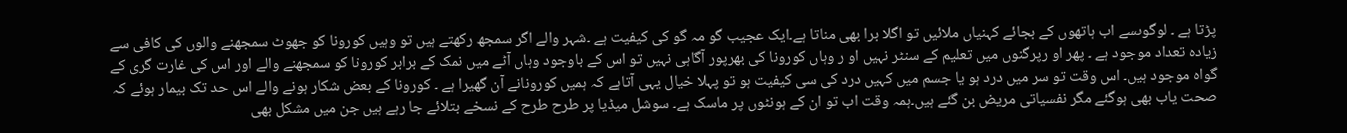پڑتا ہے ۔ لوگوںسے اب ہاتھوں کے بجائے کہنیاں ملائیں تو اگلا برا بھی مناتا ہے۔ایک عجیب گو مہ گو کی کیفیت ہے ۔شہر والے اگر سمجھ رکھتے ہیں تو وہیں کورونا کو جھوٹ سمجھنے والوں کی کافی سے زیادہ تعداد موجود ہے ۔ پھر او رپرگنوں میں تعلیم کے سنٹر نہیں او ر وہاں کورونا کی بھرپور آگاہی نہیں تو اس کے باوجود وہاں آٹے میں نمک کے برابر کورونا کو سمجھنے والے اور اس کی غارت گری کے گواہ موجود ہیں۔ اس وقت تو سر میں درد ہو یا جسم میں کہیں درد کی سی کیفیت ہو تو پہلا خیال یہی آتاہے کہ ہمیں کورونانے آن گھیرا ہے ۔ کورونا کے بعض شکار ہونے والے اس حد تک بیمار ہوئے کہ صحت یاب بھی ہوگئے مگر نفسیاتی مریض بن گئے ہیں۔ہمہ وقت اب تو ان کے ہونٹوں پر ماسک ہے۔ سوشل میڈیا پر طرح طرح کے نسخے بتلائے جا رہے ہیں جن میں مشکل بھی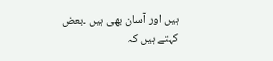ہیں اور آسان بھی ہیں ۔بعض کہتے ہیں کہ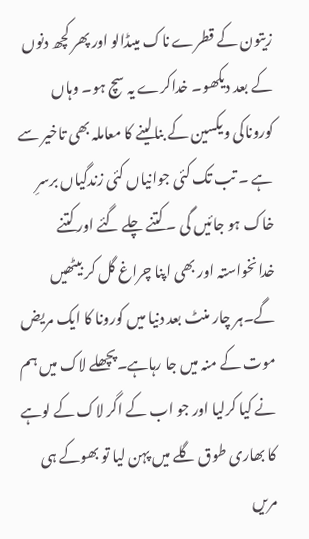زیتون کے قطرے ناک میںڈالو اور پھر کچھ دنوں کے بعد دیکھو۔ خداکرے یہ سچ ہو۔ وہاں کوروناکی ویکسین کے بنالینے کا معاملہ بھی تاخیر سے ہے ۔ تب تک کئی جوانیاں کئی زندگیاں برسرِ خاک ہو جائیں گی ۔ کتنے چلے گئے اور کتنے خدانخواستہ اور بھی اپنا چراغ گل کر بیٹھیں گے۔ہر چار منٹ بعد دنیا میں کورونا کا ایک مریض موت کے منہ میں جا رہاہے۔پچھلے لاک میں ہم نے کیا کرلیا اور جو اب کے اگر لاک کے لوہے کا بھاری طوق گلے میں پہن لیا تو بھوکے ہی مریں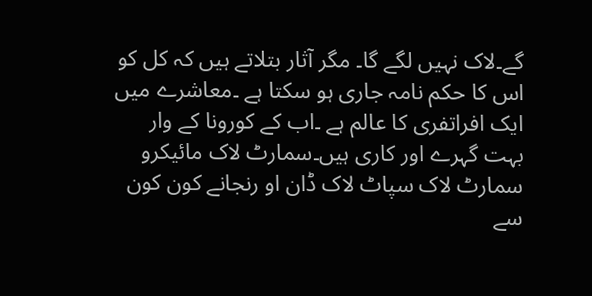گے۔لاک نہیں لگے گا۔ مگر آثار بتلاتے ہیں کہ کل کو اس کا حکم نامہ جاری ہو سکتا ہے ۔معاشرے میں ایک افراتفری کا عالم ہے ۔اب کے کورونا کے وار بہت گہرے اور کاری ہیں۔سمارٹ لاک مائیکرو سمارٹ لاک سپاٹ لاک ڈان او رنجانے کون کون سے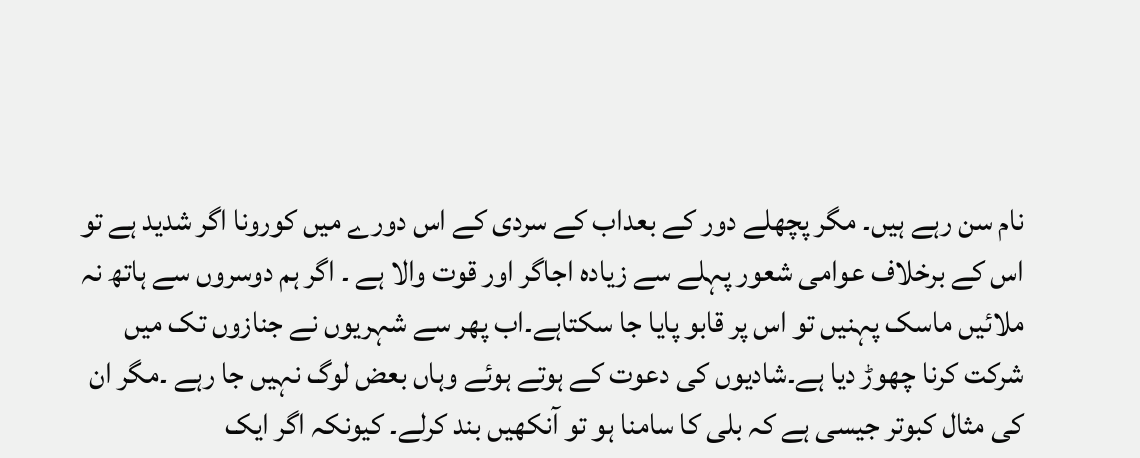نام سن رہے ہیں۔ مگر پچھلے دور کے بعداب کے سردی کے اس دورے میں کورونا اگر شدید ہے تو اس کے برخلاف عوامی شعور پہلے سے زیادہ اجاگر اور قوت والا ہے ۔ اگر ہم دوسروں سے ہاتھ نہ ملائیں ماسک پہنیں تو اس پر قابو پایا جا سکتاہے۔اب پھر سے شہریوں نے جنازوں تک میں شرکت کرنا چھوڑ دیا ہے۔شادیوں کی دعوت کے ہوتے ہوئے وہاں بعض لوگ نہیں جا رہے ۔مگر ان کی مثال کبوتر جیسی ہے کہ بلی کا سامنا ہو تو آنکھیں بند کرلے۔ کیونکہ اگر ایک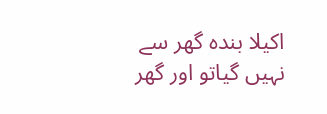اکیلا بندہ گھر سے نہیں گیاتو اور گھر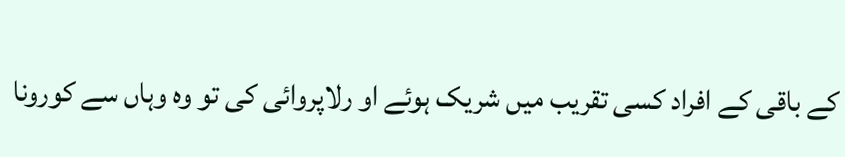کے باقی کے افراد کسی تقریب میں شریک ہوئے او رلاپروائی کی تو وہ وہاں سے کورونا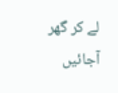لے کر گھر آجائیں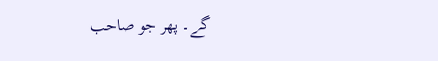گے۔ پھر جو صاحب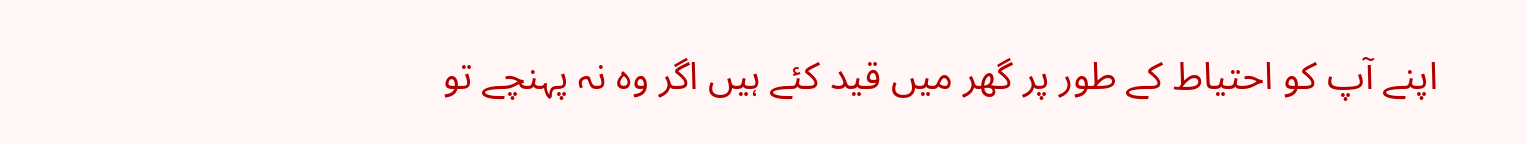اپنے آپ کو احتیاط کے طور پر گھر میں قید کئے ہیں اگر وہ نہ پہنچے تو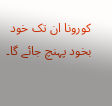کورونا ان تک خود بخود پہنچ جائے گا۔